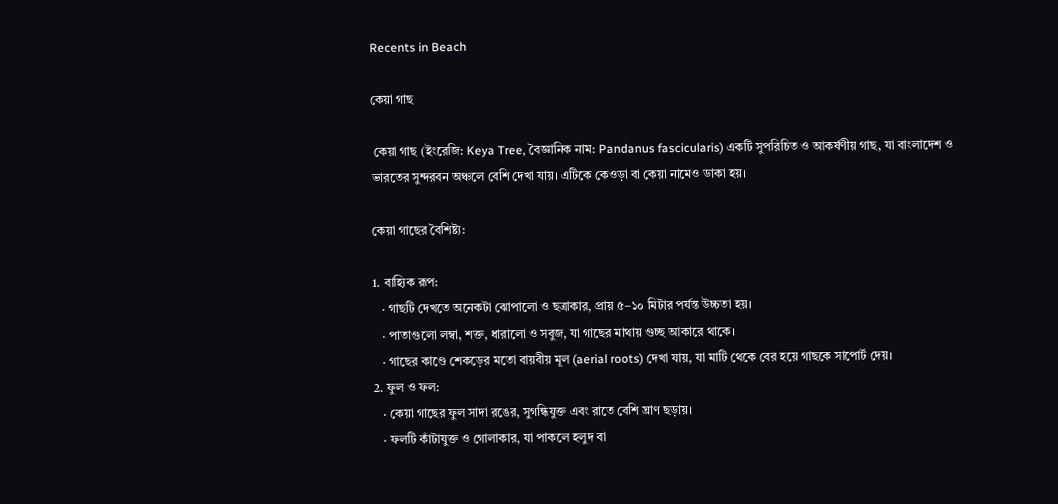Recents in Beach

কেয়া গাছ

 কেয়া গাছ (ইংরেজি: Keya Tree, বৈজ্ঞানিক নাম: Pandanus fascicularis) একটি সুপরিচিত ও আকর্ষণীয় গাছ, যা বাংলাদেশ ও ভারতের সুন্দরবন অঞ্চলে বেশি দেখা যায়। এটিকে কেওড়া বা কেয়া নামেও ডাকা হয়।

কেয়া গাছের বৈশিষ্ট্য:

1. বাহ্যিক রূপ:
   · গাছটি দেখতে অনেকটা ঝোপালো ও ছত্রাকার, প্রায় ৫–১০ মিটার পর্যন্ত উচ্চতা হয়।
   · পাতাগুলো লম্বা, শক্ত, ধারালো ও সবুজ, যা গাছের মাথায় গুচ্ছ আকারে থাকে।
   · গাছের কাণ্ডে শেকড়ের মতো বায়বীয় মূল (aerial roots) দেখা যায়, যা মাটি থেকে বের হয়ে গাছকে সাপোর্ট দেয়।
2. ফুল ও ফল:
   · কেয়া গাছের ফুল সাদা রঙের, সুগন্ধিযুক্ত এবং রাতে বেশি ঘ্রাণ ছড়ায়।
   · ফলটি কাঁটাযুক্ত ও গোলাকার, যা পাকলে হলুদ বা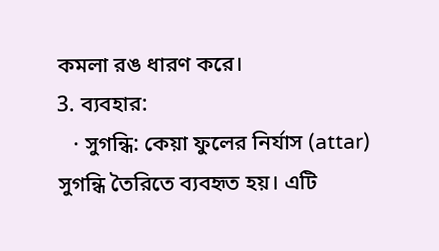কমলা রঙ ধারণ করে।
3. ব্যবহার:
   · সুগন্ধি: কেয়া ফুলের নির্যাস (attar) সুগন্ধি তৈরিতে ব্যবহৃত হয়। এটি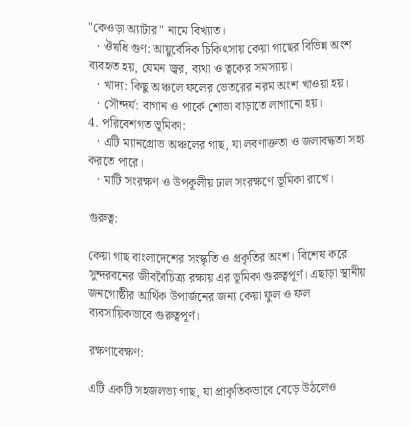"কেওড়া অ্যাটার" নামে বিখ্যাত।
   · ঔষধি গুণ: আয়ুর্বেদিক চিকিৎসায় কেয়া গাছের বিভিন্ন অংশ ব্যবহৃত হয়, যেমন জ্বর, ব্যথা ও ত্বকের সমস্যায়।
   · খাদ্য: কিছু অঞ্চলে ফলের ভেতরের নরম অংশ খাওয়া হয়।
   · সৌন্দর্য: বাগান ও পার্কে শোভা বাড়াতে লাগানো হয়।
4. পরিবেশগত ভূমিকা:
   · এটি ম্যানগ্রোভ অঞ্চলের গাছ, যা লবণাক্ততা ও জলাবদ্ধতা সহ্য করতে পারে।
   · মাটি সংরক্ষণ ও উপকূলীয় ঢাল সংরক্ষণে ভূমিকা রাখে।

গুরুত্ব:

কেয়া গাছ বাংলাদেশের সংস্কৃতি ও প্রকৃতির অংশ। বিশেষ করে সুন্দরবনের জীববৈচিত্র্য রক্ষায় এর ভূমিকা গুরুত্বপূর্ণ। এছাড়া স্থানীয় জনগোষ্ঠীর আর্থিক উপার্জনের জন্য কেয়া ফুল ও ফল ব্যবসায়িকভাবে গুরুত্বপূর্ণ।

রক্ষণাবেক্ষণ:

এটি একটি সহজলভ্য গাছ, যা প্রাকৃতিকভাবে বেড়ে উঠলেও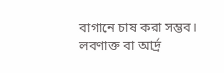বাগানে চাষ করা সম্ভব। লবণাক্ত বা আর্দ্র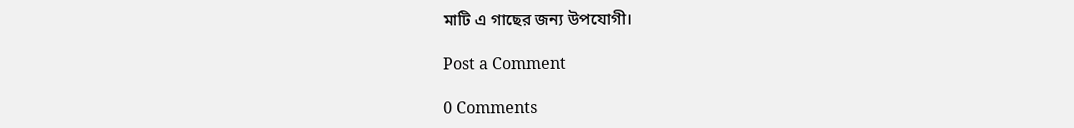মাটি এ গাছের জন্য উপযোগী।

Post a Comment

0 Comments